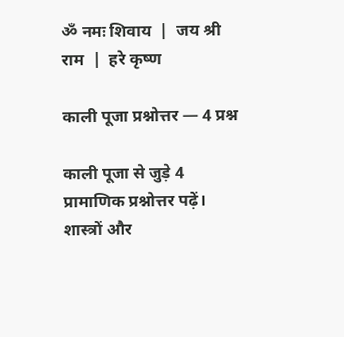ॐ नमः शिवाय  |  जय श्री राम  |  हरे कृष्ण

काली पूजा प्रश्नोत्तर — 4 प्रश्न

काली पूजा से जुड़े 4 प्रामाणिक प्रश्नोत्तर पढ़ें। शास्त्रों और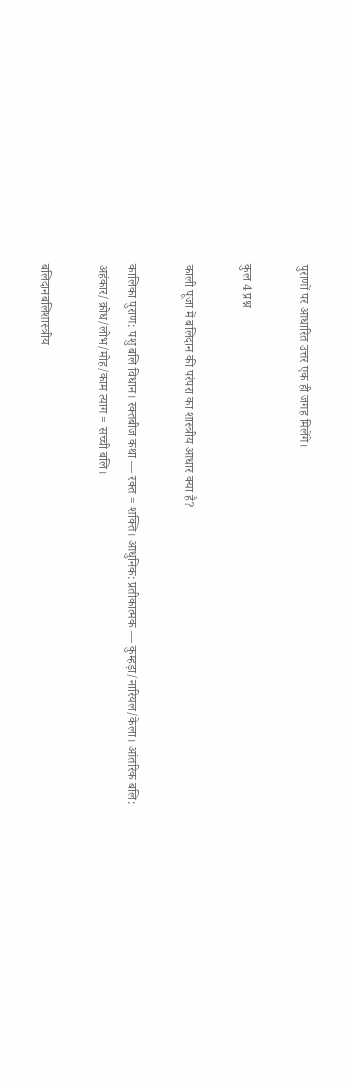पुराणों पर आधारित उत्तर एक ही जगह मिलेंगे।

कुल 4 प्रश्न

काली पूजा में बलिदान की परंपरा का शास्त्रीय आधार क्या है?

कालिका पुराण: पशु बलि विधान। रक्तबीज कथा — रक्त = शक्ति। आधुनिक: प्रतीकात्मक — कुम्हड़ा/नारियल/केला। आंतरिक बलि: अहंकार/क्रोध/लोभ/मोह/काम त्याग = सच्ची बलि।

बलिदानबलिशास्त्रीय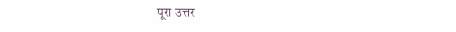पूरा उत्तर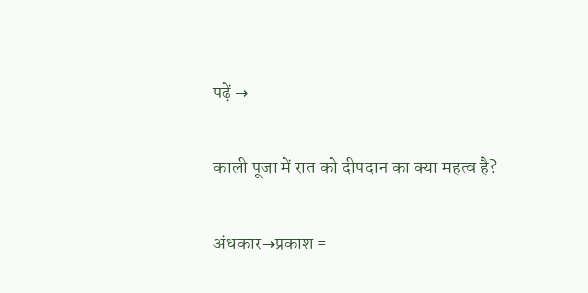पढ़ें →

काली पूजा में रात को दीपदान का क्या महत्व है?

अंधकार→प्रकाश =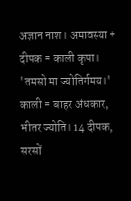अज्ञान नाश। अमावस्या + दीपक = काली कृपा। 'तमसो मा ज्योतिर्गमय।' काली = बाहर अंधकार, भीतर ज्योति। 14 दीपक, सरसों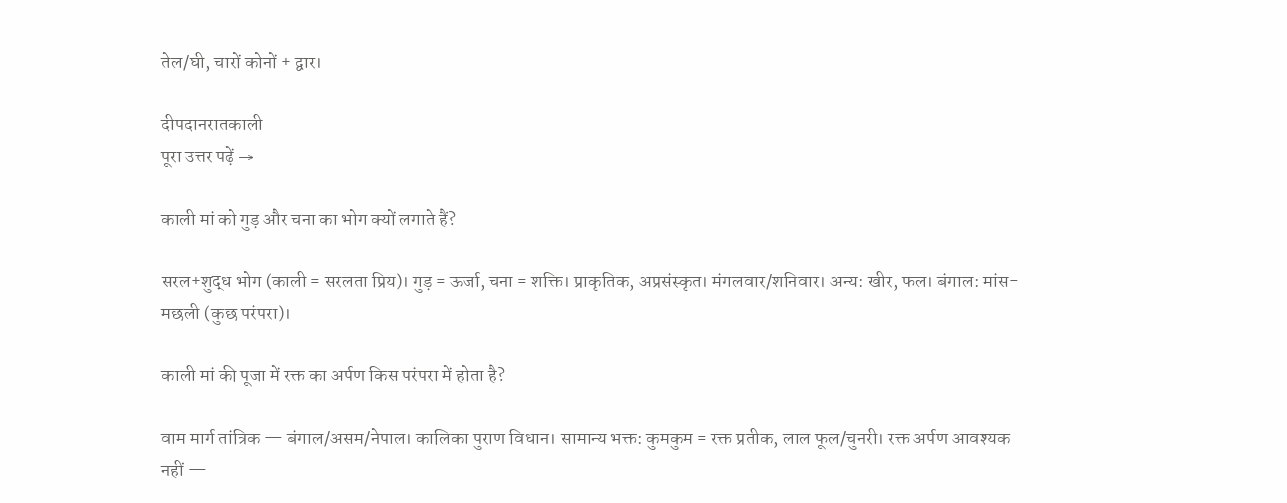तेल/घी, चारों कोनों + द्वार।

दीपदानरातकाली
पूरा उत्तर पढ़ें →

काली मां को गुड़ और चना का भोग क्यों लगाते हैं?

सरल+शुद्ध भोग (काली = सरलता प्रिय)। गुड़ = ऊर्जा, चना = शक्ति। प्राकृतिक, अप्रसंस्कृत। मंगलवार/शनिवार। अन्य: खीर, फल। बंगाल: मांस-मछली (कुछ परंपरा)।

काली मां की पूजा में रक्त का अर्पण किस परंपरा में होता है?

वाम मार्ग तांत्रिक — बंगाल/असम/नेपाल। कालिका पुराण विधान। सामान्य भक्त: कुमकुम = रक्त प्रतीक, लाल फूल/चुनरी। रक्त अर्पण आवश्यक नहीं —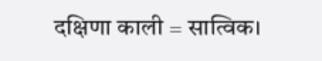दक्षिणा काली = सात्विक।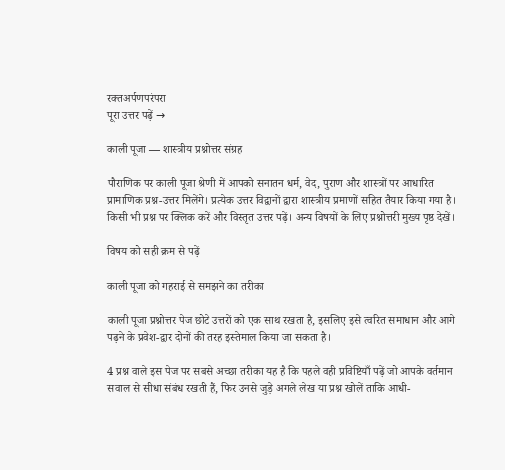रक्तअर्पणपरंपरा
पूरा उत्तर पढ़ें →

काली पूजा — शास्त्रीय प्रश्नोत्तर संग्रह

पौराणिक पर काली पूजा श्रेणी में आपको सनातन धर्म, वेद, पुराण और शास्त्रों पर आधारित प्रामाणिक प्रश्न-उत्तर मिलेंगे। प्रत्येक उत्तर विद्वानों द्वारा शास्त्रीय प्रमाणों सहित तैयार किया गया है। किसी भी प्रश्न पर क्लिक करें और विस्तृत उत्तर पढ़ें। अन्य विषयों के लिए प्रश्नोत्तरी मुख्य पृष्ठ देखें।

विषय को सही क्रम से पढ़ें

काली पूजा को गहराई से समझने का तरीका

काली पूजा प्रश्नोत्तर पेज छोटे उत्तरों को एक साथ रखता है, इसलिए इसे त्वरित समाधान और आगे पढ़ने के प्रवेश-द्वार दोनों की तरह इस्तेमाल किया जा सकता है।

4 प्रश्न वाले इस पेज पर सबसे अच्छा तरीका यह है कि पहले वही प्रविष्टियाँ पढ़ें जो आपके वर्तमान सवाल से सीधा संबंध रखती हैं, फिर उनसे जुड़े अगले लेख या प्रश्न खोलें ताकि आधी-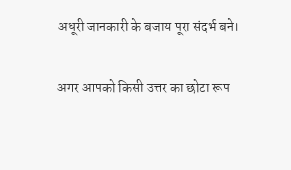अधूरी जानकारी के बजाय पूरा संदर्भ बने।

अगर आपको किसी उत्तर का छोटा रूप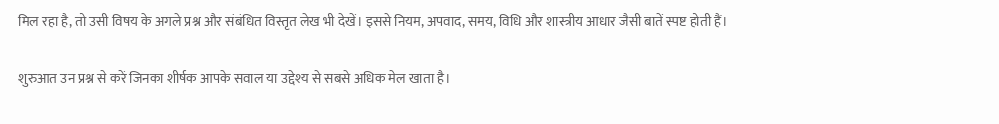मिल रहा है, तो उसी विषय के अगले प्रश्न और संबंधित विस्तृत लेख भी देखें। इससे नियम, अपवाद, समय, विधि और शास्त्रीय आधार जैसी बातें स्पष्ट होती हैं।

शुरुआत उन प्रश्न से करें जिनका शीर्षक आपके सवाल या उद्देश्य से सबसे अधिक मेल खाता है।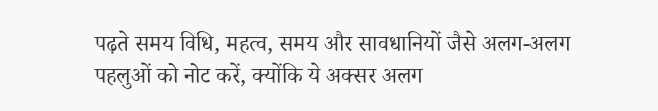पढ़ते समय विधि, महत्व, समय और सावधानियों जैसे अलग-अलग पहलुओं को नोट करें, क्योंकि ये अक्सर अलग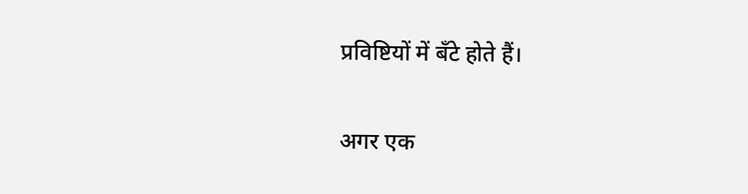प्रविष्टियों में बँटे होते हैं।

अगर एक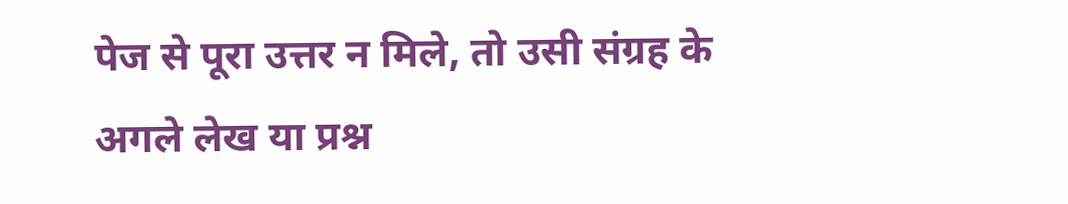पेज से पूरा उत्तर न मिले, तो उसी संग्रह के अगले लेख या प्रश्न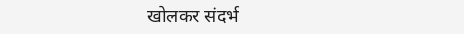खोलकर संदर्भ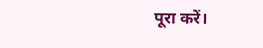पूरा करें।